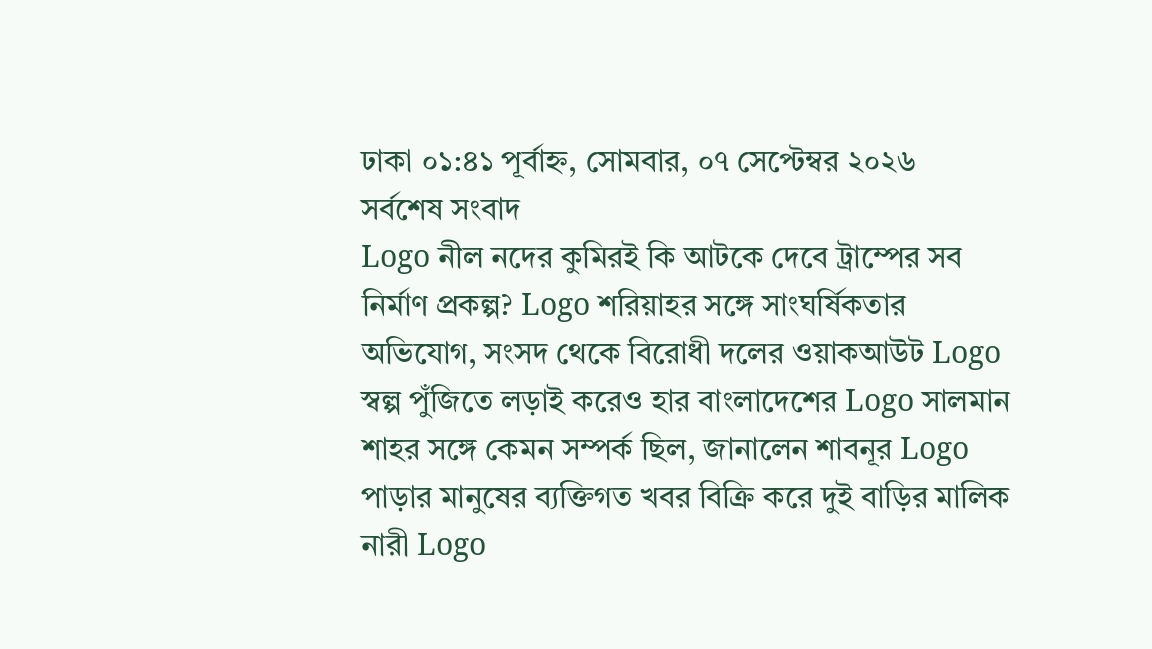ঢাকা ০১:৪১ পূর্বাহ্ন, সোমবার, ০৭ সেপ্টেম্বর ২০২৬
সর্বশেষ সংবাদ
Logo নীল নদের কুমিরই কি আটকে দেবে ট্রাম্পের সব নির্মাণ প্রকল্প? Logo শরিয়াহর সঙ্গে সাংঘর্ষিকতার অভিযোগ, সংসদ থেকে বিরোধী দলের ওয়াকআউট Logo স্বল্প পুঁজিতে লড়াই করেও হার বাংলাদেশের Logo সালমান শাহর সঙ্গে কেমন সম্পর্ক ছিল, জানালেন শাবনূর Logo পাড়ার মানুষের ব্যক্তিগত খবর বিক্রি করে দুই বাড়ির মালিক নারী Logo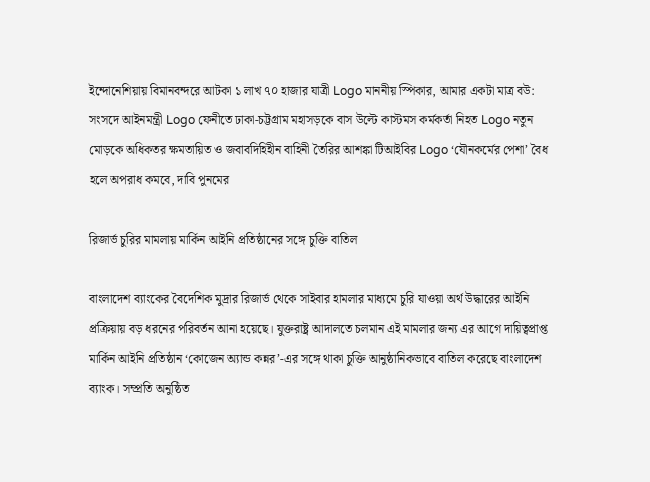ইন্দোনেশিয়ায় বিমানবন্দরে আটকা ১ লাখ ৭০ হাজার যাত্রী Logo মাননীয় স্পিকার, আমার একটা মাত্র বউ: সংসদে আইনমন্ত্রী Logo ফেনীতে ঢাকা-চট্টগ্রাম মহাসড়কে বাস উল্টে কাস্টমস কর্মকর্তা নিহত Logo নতুন মোড়কে অধিকতর ক্ষমতায়িত ও জবাবদিহিহীন বাহিনী তৈরির আশঙ্কা টিআইবির Logo ‘যৌনকর্মের পেশা’ বৈধ হলে অপরাধ কমবে, দাবি পুনমের

রিজার্ভ চুরির মামলায় মার্কিন আইনি প্রতিষ্ঠানের সঙ্গে চুক্তি বাতিল

বাংলাদেশ ব্যাংকের বৈদেশিক মুদ্রার রিজার্ভ থেকে সাইবার হামলার মাধ্যমে চুরি যাওয়া অর্থ উদ্ধারের আইনি প্রক্রিয়ায় বড় ধরনের পরিবর্তন আনা হয়েছে। যুক্তরাষ্ট্র আদালতে চলমান এই মামলার জন্য এর আগে দায়িত্বপ্রাপ্ত মার্কিন আইনি প্রতিষ্ঠান ‘কোজেন অ্যান্ড কন্নর’-এর সঙ্গে থাকা চুক্তি আনুষ্ঠানিকভাবে বাতিল করেছে বাংলাদেশ ব্যাংক। সম্প্রতি অনুষ্ঠিত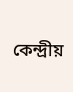কেন্দ্রীয়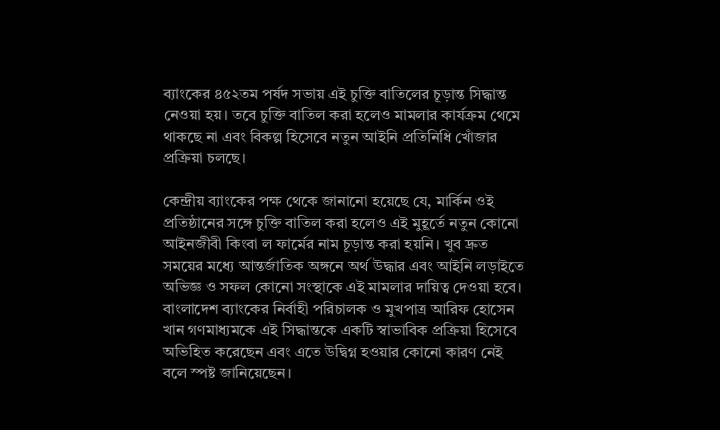ব্যাংকের ৪৫২তম পর্ষদ সভায় এই চুক্তি বাতিলের চূড়ান্ত সিদ্ধান্ত নেওয়া হয়। তবে চুক্তি বাতিল করা হলেও মামলার কার্যক্রম থেমে থাকছে না এবং বিকল্প হিসেবে নতুন আইনি প্রতিনিধি খোঁজার প্রক্রিয়া চলছে।

কেন্দ্রীয় ব্যাংকের পক্ষ থেকে জানানো হয়েছে যে, মার্কিন ওই প্রতিষ্ঠানের সঙ্গে চুক্তি বাতিল করা হলেও এই মুহূর্তে নতুন কোনো আইনজীবী কিংবা ল ফার্মের নাম চূড়ান্ত করা হয়নি। খুব দ্রুত সময়ের মধ্যে আন্তর্জাতিক অঙ্গনে অর্থ উদ্ধার এবং আইনি লড়াইতে অভিজ্ঞ ও সফল কোনো সংস্থাকে এই মামলার দায়িত্ব দেওয়া হবে। বাংলাদেশ ব্যাংকের নির্বাহী পরিচালক ও মুখপাত্র আরিফ হোসেন খান গণমাধ্যমকে এই সিদ্ধান্তকে একটি স্বাভাবিক প্রক্রিয়া হিসেবে অভিহিত করেছেন এবং এতে উদ্বিগ্ন হওয়ার কোনো কারণ নেই বলে স্পষ্ট জানিয়েছেন।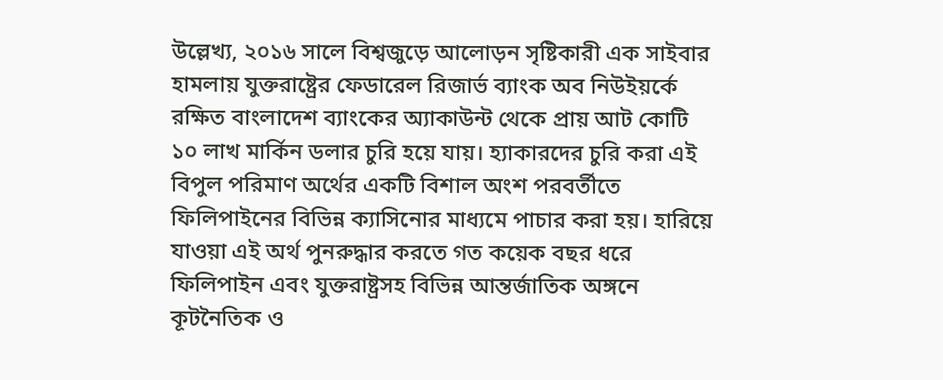উল্লেখ্য, ২০১৬ সালে বিশ্বজুড়ে আলোড়ন সৃষ্টিকারী এক সাইবার হামলায় যুক্তরাষ্ট্রের ফেডারেল রিজার্ভ ব্যাংক অব নিউইয়র্কে রক্ষিত বাংলাদেশ ব্যাংকের অ্যাকাউন্ট থেকে প্রায় আট কোটি ১০ লাখ মার্কিন ডলার চুরি হয়ে যায়। হ্যাকারদের চুরি করা এই বিপুল পরিমাণ অর্থের একটি বিশাল অংশ পরবর্তীতে ফিলিপাইনের বিভিন্ন ক্যাসিনোর মাধ্যমে পাচার করা হয়। হারিয়ে যাওয়া এই অর্থ পুনরুদ্ধার করতে গত কয়েক বছর ধরে ফিলিপাইন এবং যুক্তরাষ্ট্রসহ বিভিন্ন আন্তর্জাতিক অঙ্গনে কূটনৈতিক ও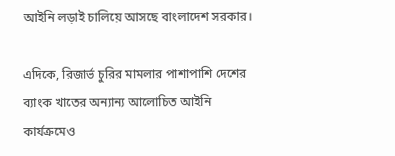আইনি লড়াই চালিয়ে আসছে বাংলাদেশ সরকার।

এদিকে, রিজার্ভ চুরির মামলার পাশাপাশি দেশের ব্যাংক খাতের অন্যান্য আলোচিত আইনি কার্যক্রমেও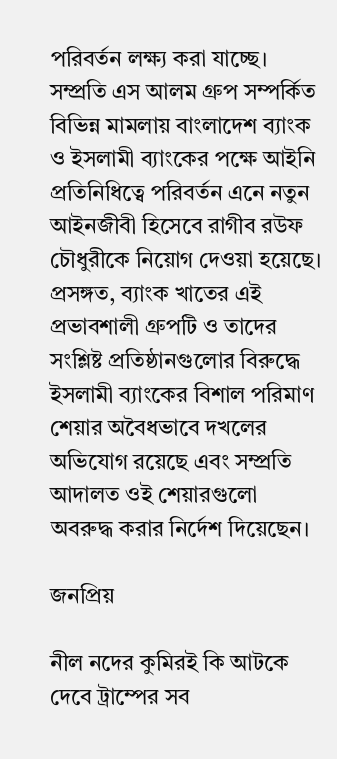পরিবর্তন লক্ষ্য করা যাচ্ছে। সম্প্রতি এস আলম গ্রুপ সম্পর্কিত বিভিন্ন মামলায় বাংলাদেশ ব্যাংক ও ইসলামী ব্যাংকের পক্ষে আইনি প্রতিনিধিত্বে পরিবর্তন এনে নতুন আইনজীবী হিসেবে রাগীব রউফ চৌধুরীকে নিয়োগ দেওয়া হয়েছে। প্রসঙ্গত, ব্যাংক খাতের এই প্রভাবশালী গ্রুপটি ও তাদের সংশ্লিষ্ট প্রতিষ্ঠানগুলোর বিরুদ্ধে ইসলামী ব্যাংকের বিশাল পরিমাণ শেয়ার অবৈধভাবে দখলের অভিযোগ রয়েছে এবং সম্প্রতি আদালত ওই শেয়ারগুলো অবরুদ্ধ করার নির্দেশ দিয়েছেন।

জনপ্রিয়

নীল নদের কুমিরই কি আটকে দেবে ট্রাম্পের সব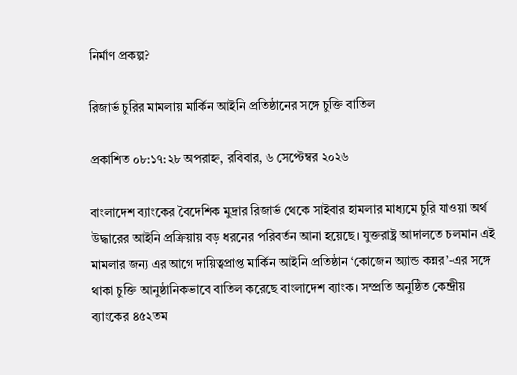নির্মাণ প্রকল্প?

রিজার্ভ চুরির মামলায় মার্কিন আইনি প্রতিষ্ঠানের সঙ্গে চুক্তি বাতিল

প্রকাশিত ০৮:১৭:২৮ অপরাহ্ন, রবিবার, ৬ সেপ্টেম্বর ২০২৬

বাংলাদেশ ব্যাংকের বৈদেশিক মুদ্রার রিজার্ভ থেকে সাইবার হামলার মাধ্যমে চুরি যাওয়া অর্থ উদ্ধারের আইনি প্রক্রিয়ায় বড় ধরনের পরিবর্তন আনা হয়েছে। যুক্তরাষ্ট্র আদালতে চলমান এই মামলার জন্য এর আগে দায়িত্বপ্রাপ্ত মার্কিন আইনি প্রতিষ্ঠান ‘কোজেন অ্যান্ড কন্নর’-এর সঙ্গে থাকা চুক্তি আনুষ্ঠানিকভাবে বাতিল করেছে বাংলাদেশ ব্যাংক। সম্প্রতি অনুষ্ঠিত কেন্দ্রীয় ব্যাংকের ৪৫২তম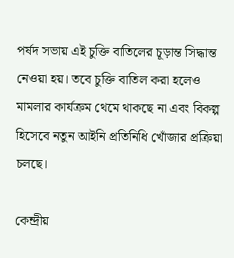পর্ষদ সভায় এই চুক্তি বাতিলের চূড়ান্ত সিদ্ধান্ত নেওয়া হয়। তবে চুক্তি বাতিল করা হলেও মামলার কার্যক্রম থেমে থাকছে না এবং বিকল্প হিসেবে নতুন আইনি প্রতিনিধি খোঁজার প্রক্রিয়া চলছে।

কেন্দ্রীয়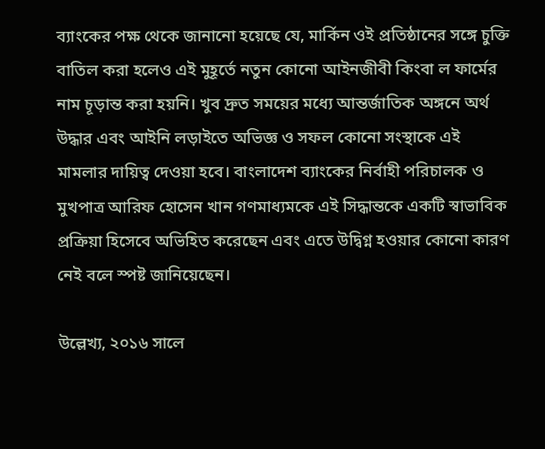ব্যাংকের পক্ষ থেকে জানানো হয়েছে যে, মার্কিন ওই প্রতিষ্ঠানের সঙ্গে চুক্তি বাতিল করা হলেও এই মুহূর্তে নতুন কোনো আইনজীবী কিংবা ল ফার্মের নাম চূড়ান্ত করা হয়নি। খুব দ্রুত সময়ের মধ্যে আন্তর্জাতিক অঙ্গনে অর্থ উদ্ধার এবং আইনি লড়াইতে অভিজ্ঞ ও সফল কোনো সংস্থাকে এই মামলার দায়িত্ব দেওয়া হবে। বাংলাদেশ ব্যাংকের নির্বাহী পরিচালক ও মুখপাত্র আরিফ হোসেন খান গণমাধ্যমকে এই সিদ্ধান্তকে একটি স্বাভাবিক প্রক্রিয়া হিসেবে অভিহিত করেছেন এবং এতে উদ্বিগ্ন হওয়ার কোনো কারণ নেই বলে স্পষ্ট জানিয়েছেন।

উল্লেখ্য, ২০১৬ সালে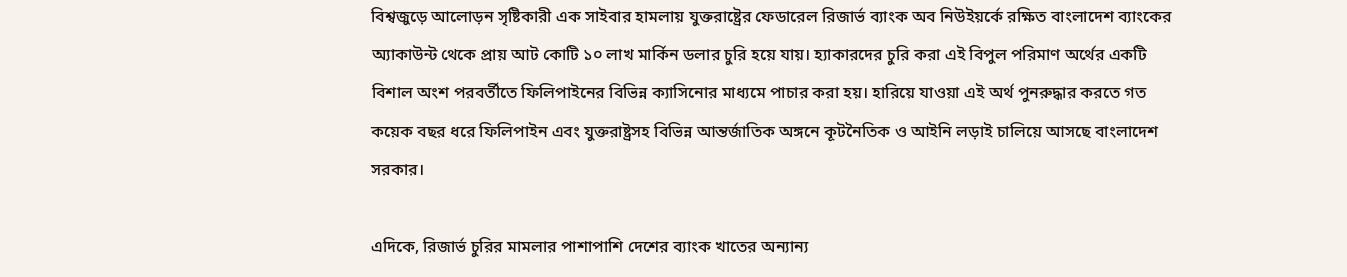বিশ্বজুড়ে আলোড়ন সৃষ্টিকারী এক সাইবার হামলায় যুক্তরাষ্ট্রের ফেডারেল রিজার্ভ ব্যাংক অব নিউইয়র্কে রক্ষিত বাংলাদেশ ব্যাংকের অ্যাকাউন্ট থেকে প্রায় আট কোটি ১০ লাখ মার্কিন ডলার চুরি হয়ে যায়। হ্যাকারদের চুরি করা এই বিপুল পরিমাণ অর্থের একটি বিশাল অংশ পরবর্তীতে ফিলিপাইনের বিভিন্ন ক্যাসিনোর মাধ্যমে পাচার করা হয়। হারিয়ে যাওয়া এই অর্থ পুনরুদ্ধার করতে গত কয়েক বছর ধরে ফিলিপাইন এবং যুক্তরাষ্ট্রসহ বিভিন্ন আন্তর্জাতিক অঙ্গনে কূটনৈতিক ও আইনি লড়াই চালিয়ে আসছে বাংলাদেশ সরকার।

এদিকে, রিজার্ভ চুরির মামলার পাশাপাশি দেশের ব্যাংক খাতের অন্যান্য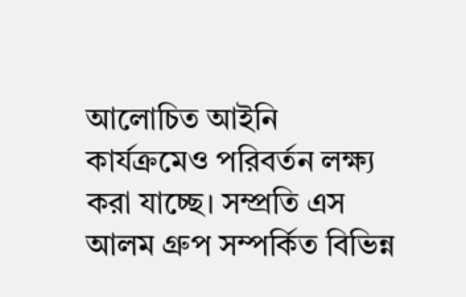আলোচিত আইনি কার্যক্রমেও পরিবর্তন লক্ষ্য করা যাচ্ছে। সম্প্রতি এস আলম গ্রুপ সম্পর্কিত বিভিন্ন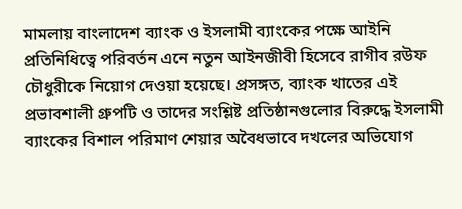মামলায় বাংলাদেশ ব্যাংক ও ইসলামী ব্যাংকের পক্ষে আইনি প্রতিনিধিত্বে পরিবর্তন এনে নতুন আইনজীবী হিসেবে রাগীব রউফ চৌধুরীকে নিয়োগ দেওয়া হয়েছে। প্রসঙ্গত, ব্যাংক খাতের এই প্রভাবশালী গ্রুপটি ও তাদের সংশ্লিষ্ট প্রতিষ্ঠানগুলোর বিরুদ্ধে ইসলামী ব্যাংকের বিশাল পরিমাণ শেয়ার অবৈধভাবে দখলের অভিযোগ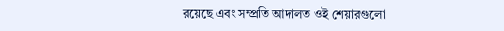রয়েছে এবং সম্প্রতি আদালত ওই শেয়ারগুলো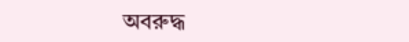অবরুদ্ধ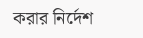করার নির্দেশ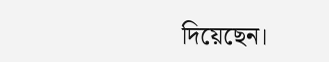দিয়েছেন।